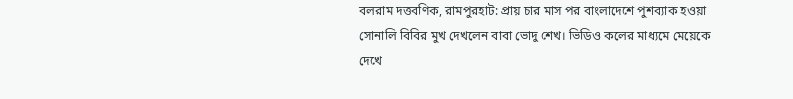বলরাম দত্তবণিক, রামপুরহাট: প্রায় চার মাস পর বাংলাদেশে পুশব্যাক হওয়া সোনালি বিবির মুখ দেখলেন বাবা ভোদু শেখ। ভিডিও কলের মাধ্যমে মেয়েকে দেখে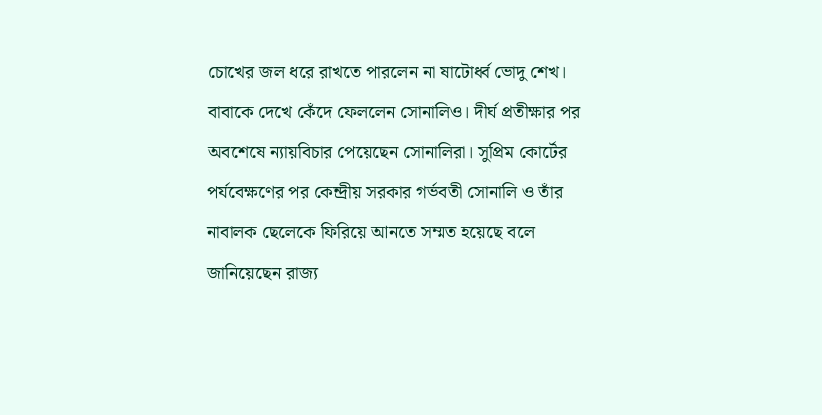চোখের জল ধরে রাখতে পারলেন না ষাটোর্ধ্ব ভোদু শেখ। বাবাকে দেখে কেঁদে ফেললেন সোনালিও। দীর্ঘ প্রতীক্ষার পর অবশেষে ন্যায়বিচার পেয়েছেন সোনালিরা। সুপ্রিম কোর্টের পর্যবেক্ষণের পর কেন্দ্রীয় সরকার গর্ভবতী সোনালি ও তাঁর নাবালক ছেলেকে ফিরিয়ে আনতে সম্মত হয়েছে বলে জানিয়েছেন রাজ্য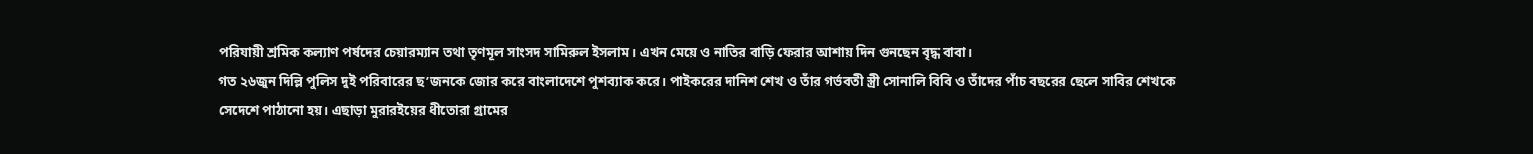পরিযায়ী শ্রমিক কল্যাণ পর্ষদের চেয়ারম্যান তথা তৃণমূল সাংসদ সামিরুল ইসলাম। এখন মেয়ে ও নাতির বাড়ি ফেরার আশায় দিন গুনছেন বৃদ্ধ বাবা।
গত ২৬জুন দিল্লি পুলিস দুই পরিবারের ছ’জনকে জোর করে বাংলাদেশে পুশব্যাক করে। পাইকরের দানিশ শেখ ও তাঁর গর্ভবতী স্ত্রী সোনালি বিবি ও তাঁদের পাঁচ বছরের ছেলে সাবির শেখকে সেদেশে পাঠানো হয়। এছাড়া মুরারইয়ের ধীতোরা গ্রামের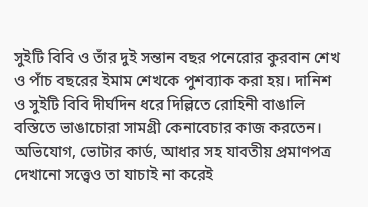সুইটি বিবি ও তাঁর দুই সন্তান বছর পনেরোর কুরবান শেখ ও পাঁচ বছরের ইমাম শেখকে পুশব্যাক করা হয়। দানিশ ও সুইটি বিবি দীর্ঘদিন ধরে দিল্লিতে রোহিনী বাঙালি বস্তিতে ভাঙাচোরা সামগ্রী কেনাবেচার কাজ করতেন। অভিযোগ, ভোটার কার্ড, আধার সহ যাবতীয় প্রমাণপত্র দেখানো সত্ত্বেও তা যাচাই না করেই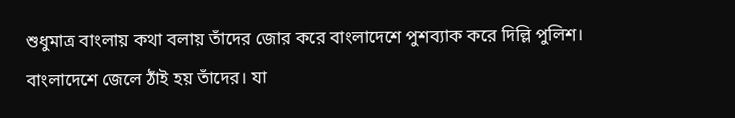শুধুমাত্র বাংলায় কথা বলায় তাঁদের জোর করে বাংলাদেশে পুশব্যাক করে দিল্লি পুলিশ। বাংলাদেশে জেলে ঠাঁই হয় তাঁদের। যা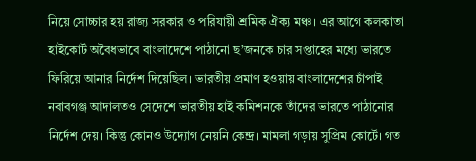নিয়ে সোচ্চার হয় রাজ্য সরকার ও পরিযায়ী শ্রমিক ঐক্য মঞ্চ। এর আগে কলকাতা হাইকোর্ট অবৈধভাবে বাংলাদেশে পাঠানো ছ’জনকে চার সপ্তাহের মধ্যে ভারতে ফিরিয়ে আনার নির্দেশ দিয়েছিল। ভারতীয় প্রমাণ হওয়ায় বাংলাদেশের চাঁপাই নবাবগঞ্জ আদালতও সেদেশে ভারতীয় হাই কমিশনকে তাঁদের ভারতে পাঠানোর নির্দেশ দেয়। কিন্তু কোনও উদ্যোগ নেয়নি কেন্দ্র। মামলা গড়ায় সুপ্রিম কোর্টে। গত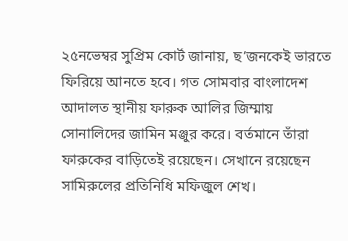২৫নভেম্বর সুপ্রিম কোর্ট জানায়, ছ’জনকেই ভারতে ফিরিয়ে আনতে হবে। গত সোমবার বাংলাদেশ আদালত স্থানীয় ফারুক আলির জিম্মায় সোনালিদের জামিন মঞ্জুর করে। বর্তমানে তাঁরা ফারুকের বাড়িতেই রয়েছেন। সেখানে রয়েছেন সামিরুলের প্রতিনিধি মফিজুল শেখ।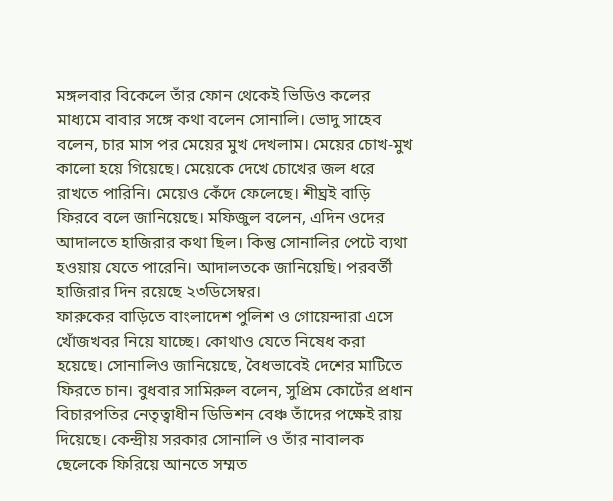মঙ্গলবার বিকেলে তাঁর ফোন থেকেই ভিডিও কলের মাধ্যমে বাবার সঙ্গে কথা বলেন সোনালি। ভোদু সাহেব বলেন, চার মাস পর মেয়ের মুখ দেখলাম। মেয়ের চোখ-মুখ কালো হয়ে গিয়েছে। মেয়েকে দেখে চোখের জল ধরে রাখতে পারিনি। মেয়েও কেঁদে ফেলেছে। শীঘ্রই বাড়ি ফিরবে বলে জানিয়েছে। মফিজুল বলেন, এদিন ওদের আদালতে হাজিরার কথা ছিল। কিন্তু সোনালির পেটে ব্যথা হওয়ায় যেতে পারেনি। আদালতকে জানিয়েছি। পরবর্তী হাজিরার দিন রয়েছে ২৩ডিসেম্বর।
ফারুকের বাড়িতে বাংলাদেশ পুলিশ ও গোয়েন্দারা এসে খোঁজখবর নিয়ে যাচ্ছে। কোথাও যেতে নিষেধ করা হয়েছে। সোনালিও জানিয়েছে, বৈধভাবেই দেশের মাটিতে ফিরতে চান। বুধবার সামিরুল বলেন, সুপ্রিম কোর্টের প্রধান বিচারপতির নেতৃত্বাধীন ডিভিশন বেঞ্চ তাঁদের পক্ষেই রায় দিয়েছে। কেন্দ্রীয় সরকার সোনালি ও তাঁর নাবালক ছেলেকে ফিরিয়ে আনতে সম্মত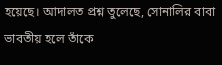হয়েছে। আদালত প্রশ্ন তুলেছে, সোনালির বাবা ভাবতীয় হলে তাঁকে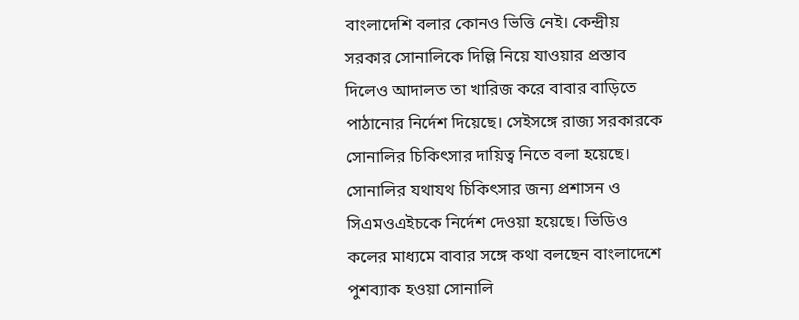বাংলাদেশি বলার কোনও ভিত্তি নেই। কেন্দ্রীয় সরকার সোনালিকে দিল্লি নিয়ে যাওয়ার প্রস্তাব দিলেও আদালত তা খারিজ করে বাবার বাড়িতে পাঠানোর নির্দেশ দিয়েছে। সেইসঙ্গে রাজ্য সরকারকে সোনালির চিকিৎসার দায়িত্ব নিতে বলা হয়েছে। সোনালির যথাযথ চিকিৎসার জন্য প্রশাসন ও সিএমওএইচকে নির্দেশ দেওয়া হয়েছে। ভিডিও কলের মাধ্যমে বাবার সঙ্গে কথা বলছেন বাংলাদেশে পুশব্যাক হওয়া সোনালি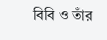বিবি ও তাঁর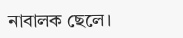নাবালক ছেলে।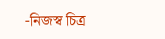-নিজস্ব চিত্র